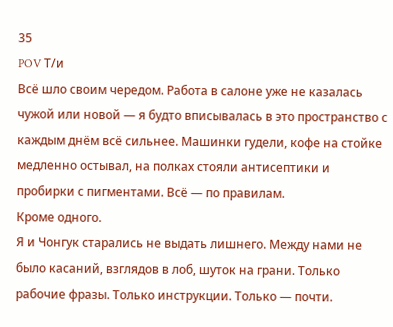35
POV Т/и
Всё шло своим чередом. Работа в салоне уже не казалась чужой или новой — я будто вписывалась в это пространство с каждым днём всё сильнее. Машинки гудели, кофе на стойке медленно остывал, на полках стояли антисептики и пробирки с пигментами. Всё — по правилам.
Кроме одного.
Я и Чонгук старались не выдать лишнего. Между нами не было касаний, взглядов в лоб, шуток на грани. Только рабочие фразы. Только инструкции. Только — почти.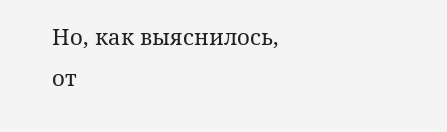Но, как выяснилось, от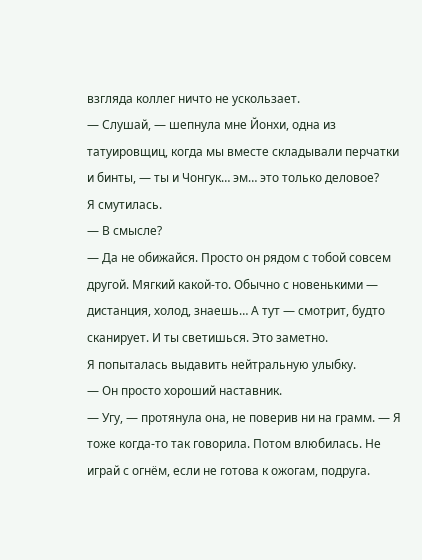взгляда коллег ничто не ускользает.
— Слушай, — шепнула мне Йонхи, одна из татуировщиц, когда мы вместе складывали перчатки и бинты, — ты и Чонгук… эм… это только деловое?
Я смутилась.
— В смысле?
— Да не обижайся. Просто он рядом с тобой совсем другой. Мягкий какой-то. Обычно с новенькими — дистанция, холод, знаешь… А тут — смотрит, будто сканирует. И ты светишься. Это заметно.
Я попыталась выдавить нейтральную улыбку.
— Он просто хороший наставник.
— Угу, — протянула она, не поверив ни на грамм. — Я тоже когда-то так говорила. Потом влюбилась. Не играй с огнём, если не готова к ожогам, подруга.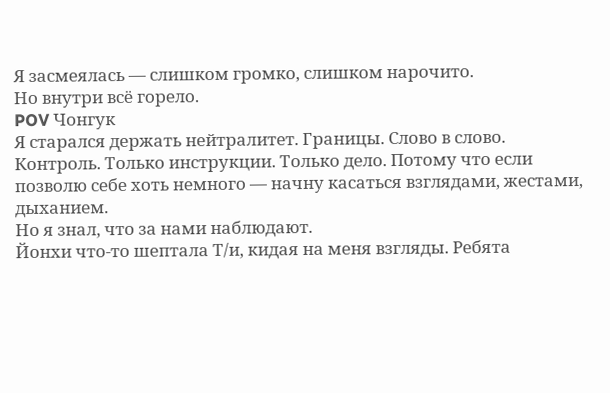Я засмеялась — слишком громко, слишком нарочито.
Но внутри всё горело.
POV Чонгук
Я старался держать нейтралитет. Границы. Слово в слово. Контроль. Только инструкции. Только дело. Потому что если позволю себе хоть немного — начну касаться взглядами, жестами, дыханием.
Но я знал, что за нами наблюдают.
Йонхи что-то шептала Т/и, кидая на меня взгляды. Ребята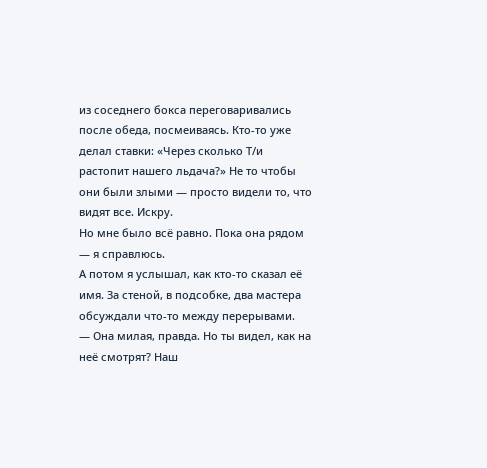из соседнего бокса переговаривались после обеда, посмеиваясь. Кто-то уже делал ставки: «Через сколько Т/и растопит нашего льдача?» Не то чтобы они были злыми — просто видели то, что видят все. Искру.
Но мне было всё равно. Пока она рядом — я справлюсь.
А потом я услышал, как кто-то сказал её имя. За стеной, в подсобке, два мастера обсуждали что-то между перерывами.
— Она милая, правда. Но ты видел, как на неё смотрят? Наш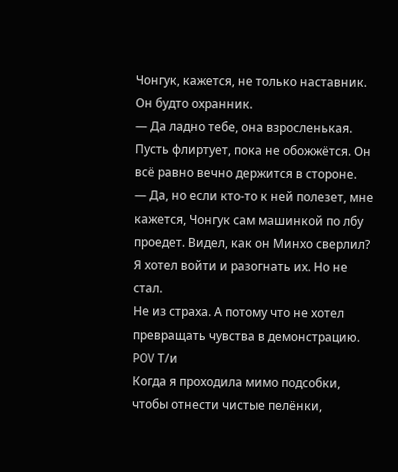Чонгук, кажется, не только наставник. Он будто охранник.
— Да ладно тебе, она взросленькая. Пусть флиртует, пока не обожжётся. Он всё равно вечно держится в стороне.
— Да, но если кто-то к ней полезет, мне кажется, Чонгук сам машинкой по лбу проедет. Видел, как он Минхо сверлил?
Я хотел войти и разогнать их. Но не стал.
Не из страха. А потому что не хотел превращать чувства в демонстрацию.
POV Т/и
Когда я проходила мимо подсобки, чтобы отнести чистые пелёнки,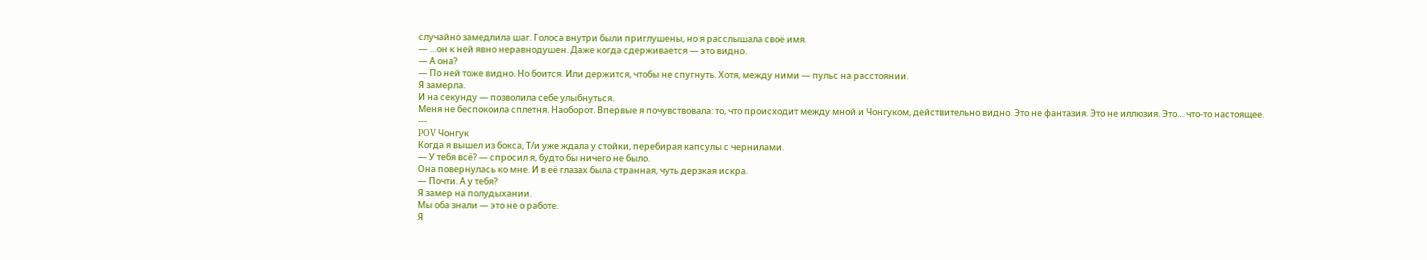случайно замедлила шаг. Голоса внутри были приглушены, но я расслышала своё имя.
— …он к ней явно неравнодушен. Даже когда сдерживается — это видно.
— А она?
— По ней тоже видно. Но боится. Или держится, чтобы не спугнуть. Хотя, между ними — пульс на расстоянии.
Я замерла.
И на секунду — позволила себе улыбнуться.
Меня не беспокоила сплетня. Наоборот. Впервые я почувствовала: то, что происходит между мной и Чонгуком, действительно видно. Это не фантазия. Это не иллюзия. Это… что-то настоящее.
---
POV Чонгук
Когда я вышел из бокса, Т/и уже ждала у стойки, перебирая капсулы с чернилами.
— У тебя всё? — спросил я, будто бы ничего не было.
Она повернулась ко мне. И в её глазах была странная, чуть дерзкая искра.
— Почти. А у тебя?
Я замер на полудыхании.
Мы оба знали — это не о работе.
Я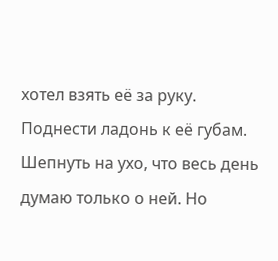хотел взять её за руку. Поднести ладонь к её губам. Шепнуть на ухо, что весь день думаю только о ней. Но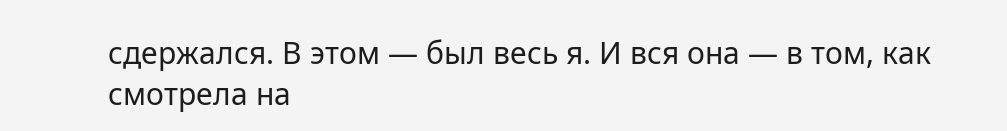сдержался. В этом — был весь я. И вся она — в том, как смотрела на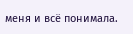меня и всё понимала.